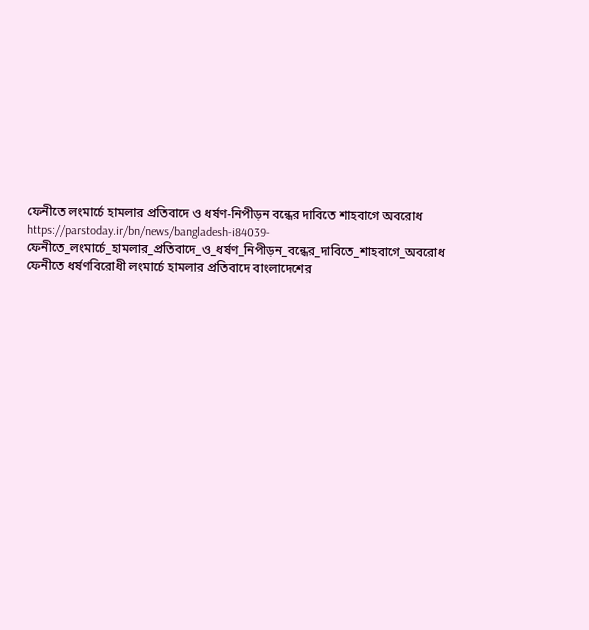ফেনীতে লংমার্চে হামলার প্রতিবাদে ও ধর্ষণ-নিপীড়ন বন্ধের দাবিতে শাহবাগে অবরোধ
https://parstoday.ir/bn/news/bangladesh-i84039-ফেনীতে_লংমার্চে_হামলার_প্রতিবাদে_ও_ধর্ষণ_নিপীড়ন_বন্ধের_দাবিতে_শাহবাগে_অবরোধ
ফেনীতে ধর্ষণবিরোধী লংমার্চে হামলার প্রতিবাদে বাংলাদেশের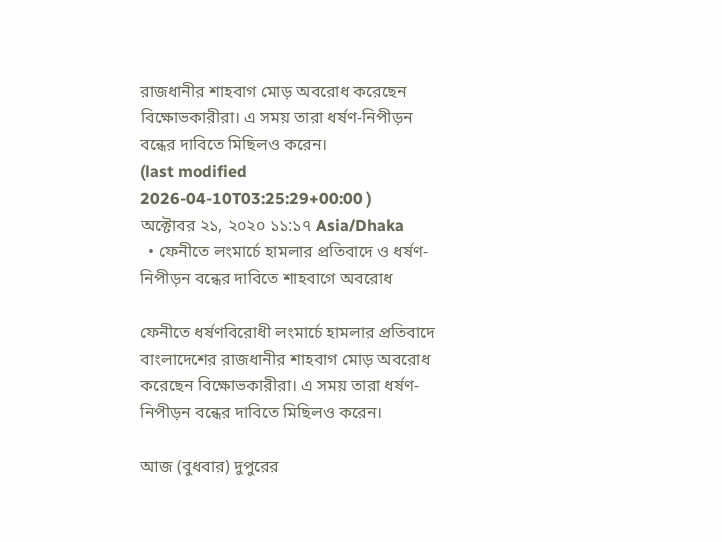রাজধানীর শাহবাগ মোড় অবরোধ করেছেন বিক্ষোভকারীরা। এ সময় তারা ধর্ষণ-নিপীড়ন বন্ধের দাবিতে মিছিলও করেন।
(last modified 2026-04-10T03:25:29+00:00 )
অক্টোবর ২১, ২০২০ ১১:১৭ Asia/Dhaka
  • ফেনীতে লংমার্চে হামলার প্রতিবাদে ও ধর্ষণ-নিপীড়ন বন্ধের দাবিতে শাহবাগে অবরোধ

ফেনীতে ধর্ষণবিরোধী লংমার্চে হামলার প্রতিবাদে বাংলাদেশের রাজধানীর শাহবাগ মোড় অবরোধ করেছেন বিক্ষোভকারীরা। এ সময় তারা ধর্ষণ-নিপীড়ন বন্ধের দাবিতে মিছিলও করেন।

আজ (বুধবার) দুপুরের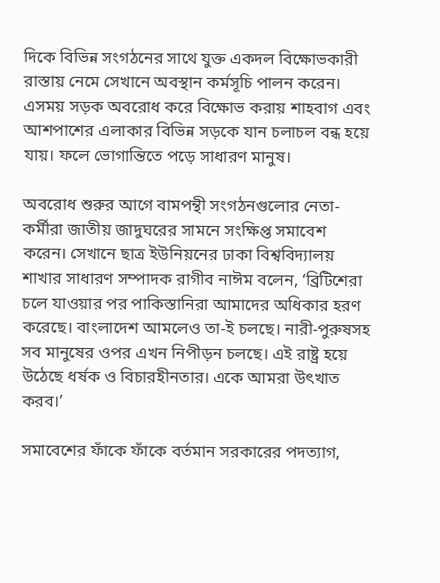দিকে বিভিন্ন সংগঠনের সাথে যুক্ত একদল বিক্ষোভকারী রাস্তায় নেমে সেখানে অবস্থান কর্মসূচি পালন করেন। এসময় সড়ক অবরোধ করে বিক্ষোভ করায় শাহবাগ এবং আশপাশের এলাকার বিভিন্ন সড়কে যান চলাচল বন্ধ হয়ে যায়। ফলে ভোগান্তিতে পড়ে সাধারণ মানুষ।

অবরোধ শুরুর আগে বামপন্থী সংগঠনগুলোর নেতা-কর্মীরা জাতীয় জাদুঘরের সামনে সংক্ষিপ্ত সমাবেশ করেন। সেখানে ছাত্র ইউনিয়নের ঢাকা বিশ্ববিদ্যালয় শাখার সাধারণ সম্পাদক রাগীব নাঈম বলেন, ‘ব্রিটিশেরা চলে যাওয়ার পর পাকিস্তানিরা আমাদের অধিকার হরণ করেছে। বাংলাদেশ আমলেও তা-ই চলছে। নারী-পুরুষসহ সব মানুষের ওপর এখন নিপীড়ন চলছে। এই রাষ্ট্র হয়ে উঠেছে ধর্ষক ও বিচারহীনতার। একে আমরা উৎখাত করব।’

সমাবেশের ফাঁকে ফাঁকে বর্তমান সরকারের পদত্যাগ,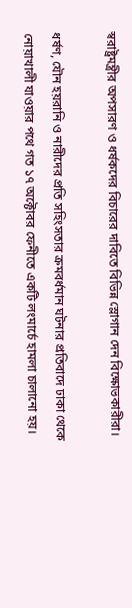স্বরাষ্ট্রমন্ত্রীর অপসারণ ও ধর্ষকদের বিচারের দাবিতে বিভিন্ন স্লোগান দেন বিক্ষোভকারীরা।

ধর্ষণ, যৌন হয়রানি ও নারীদের প্রতি সহিংসতার ক্রমবর্ধমান ঘটনার প্রতিবাদে ঢাকা থেকে নোয়াখালী যাওয়ার পথে গত ১৭ অক্টোবর ফেনীতে একটি লংমার্চে হামলা চালানো হয়।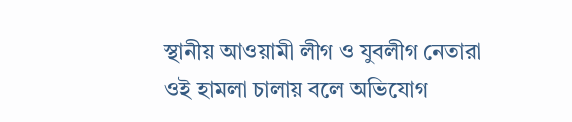স্থানীয় আওয়ামী লীগ ও যুবলীগ নেতারা ওই হামলা চালায় বলে অভিযোগ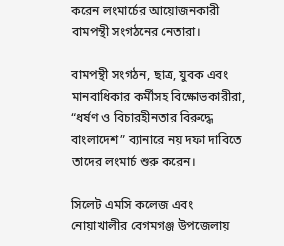করেন লংমার্চের আয়োজনকারী বামপন্থী সংগঠনের নেতারা।

বামপন্থী সংগঠন, ছাত্র, যুবক এবং মানবাধিকার কর্মীসহ বিক্ষোভকারীরা, “ধর্ষণ ও বিচারহীনতার বিরুদ্ধে বাংলাদেশ” ব্যানারে নয় দফা দাবিতে তাদের লংমার্চ শুরু করেন।

সিলেট এমসি কলেজ এবং নোয়াখালীর বেগমগঞ্জ উপজেলায়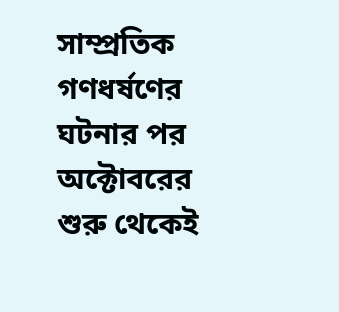সাম্প্রতিক গণধর্ষণের ঘটনার পর অক্টোবরের শুরু থেকেই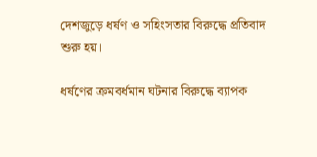দেশজুড়ে ধর্ষণ ও সহিংসতার বিরুদ্ধে প্রতিবাদ শুরু হয়।

ধর্ষণের ক্রমবর্ধমান ঘটনার বিরুদ্ধে ব্যাপক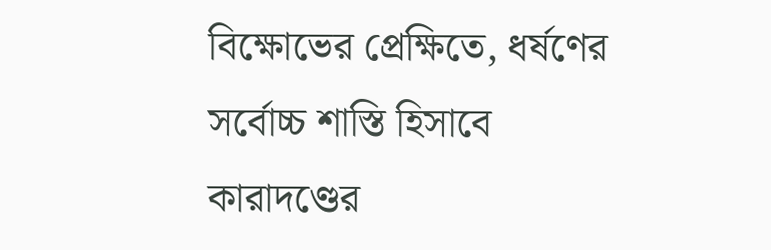বিক্ষোভের প্রেক্ষিতে, ধর্ষণের সর্বোচ্চ শাস্তি হিসাবে কারাদণ্ডের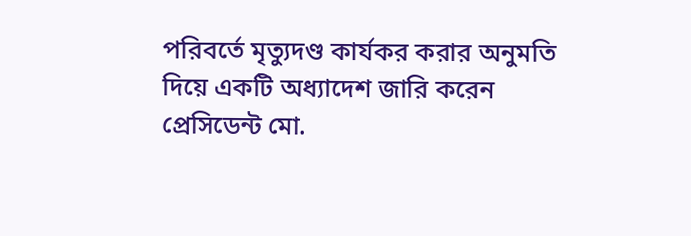পরিবর্তে মৃত্যুদণ্ড কার্যকর করার অনুমতি দিয়ে একটি অধ্যাদেশ জারি করেন প্রেসিডেন্ট মো.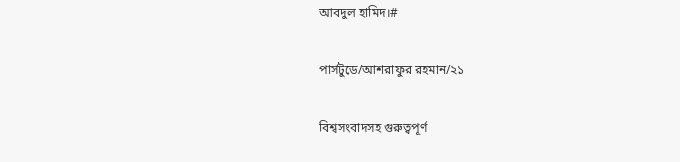আবদুল হামিদ।#

পার্সটুডে/আশরাফুর রহমান/২১

বিশ্বসংবাদসহ গুরুত্বপূর্ণ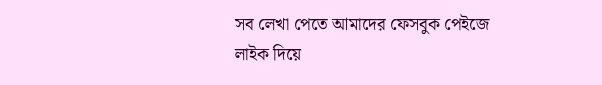সব লেখা পেতে আমাদের ফেসবুক পেইজে লাইক দিয়ে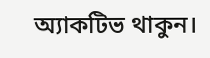অ্যাকটিভ থাকুন।